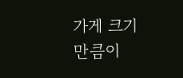가게 크기만큼이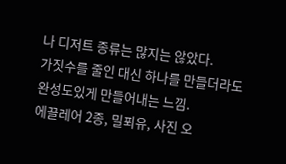나 디저트 종류는 많지는 않았다.
가짓수를 줄인 대신 하나를 만들더라도 완성도있게 만들어내는 느낌.
에끌레어 2종, 밀푀유, 사진 오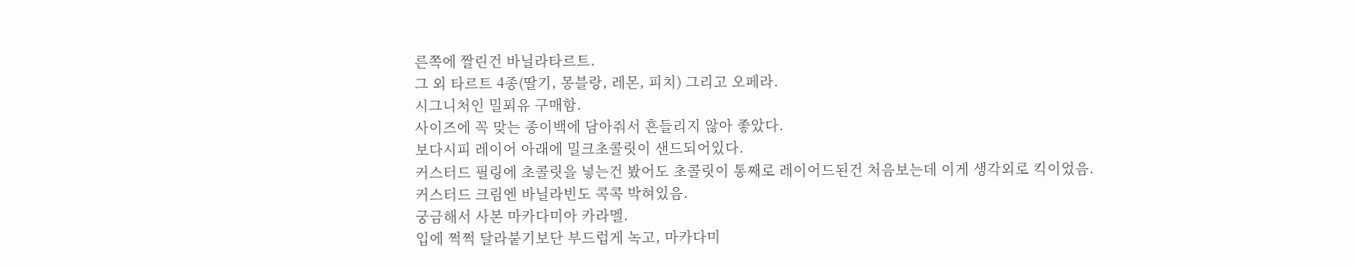른쪽에 짤린건 바닐라타르트.
그 외 타르트 4종(딸기, 몽블랑, 레몬, 피치) 그리고 오페라.
시그니처인 밀푀유 구매함.
사이즈에 꼭 맞는 종이백에 담아줘서 흔들리지 않아 좋았다.
보다시피 레이어 아래에 밀크초콜릿이 샌드되어있다.
커스터드 필링에 초콜릿을 넣는건 봤어도 초콜릿이 통째로 레이어드된건 처음보는데 이게 생각외로 킥이었음.
커스터드 크림엔 바닐라빈도 콕콕 박혀있음.
궁금해서 사본 마카다미아 카라멜.
입에 쩍쩍 달라붙기보단 부드럽게 녹고, 마카다미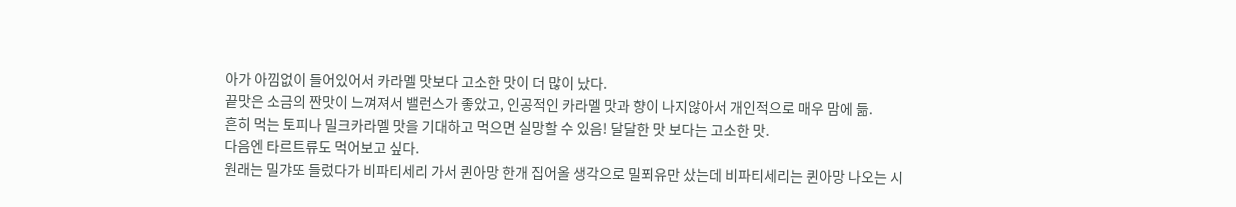아가 아낌없이 들어있어서 카라멜 맛보다 고소한 맛이 더 많이 났다.
끝맛은 소금의 짠맛이 느껴져서 밸런스가 좋았고, 인공적인 카라멜 맛과 향이 나지않아서 개인적으로 매우 맘에 듦.
흔히 먹는 토피나 밀크카라멜 맛을 기대하고 먹으면 실망할 수 있음! 달달한 맛 보다는 고소한 맛.
다음엔 타르트류도 먹어보고 싶다.
원래는 밀갸또 들렀다가 비파티세리 가서 퀸아망 한개 집어올 생각으로 밀푀유만 샀는데 비파티세리는 퀸아망 나오는 시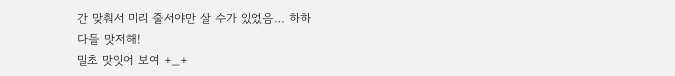간 맞춰서 미리 줄서야만 살 수가 있었음… 하하
다들 맛저해!
밀초 맛잇어 보여 +_+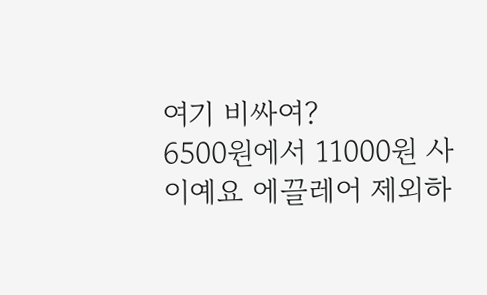여기 비싸여?
6500원에서 11000원 사이예요 에끌레어 제외하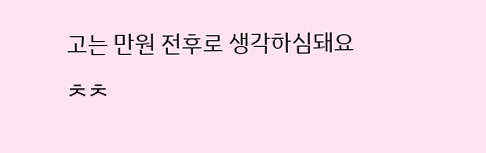고는 만원 전후로 생각하심돼요
ㅊㅊ